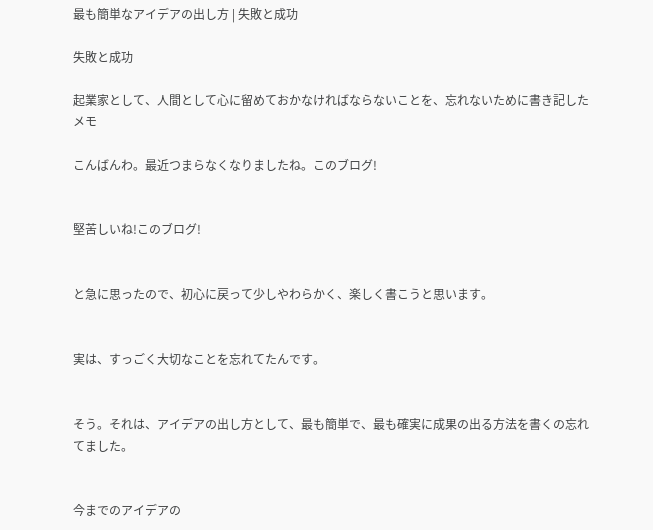最も簡単なアイデアの出し方 | 失敗と成功

失敗と成功

起業家として、人間として心に留めておかなければならないことを、忘れないために書き記したメモ

こんばんわ。最近つまらなくなりましたね。このブログ!


堅苦しいね!このブログ!


と急に思ったので、初心に戻って少しやわらかく、楽しく書こうと思います。


実は、すっごく大切なことを忘れてたんです。


そう。それは、アイデアの出し方として、最も簡単で、最も確実に成果の出る方法を書くの忘れてました。


今までのアイデアの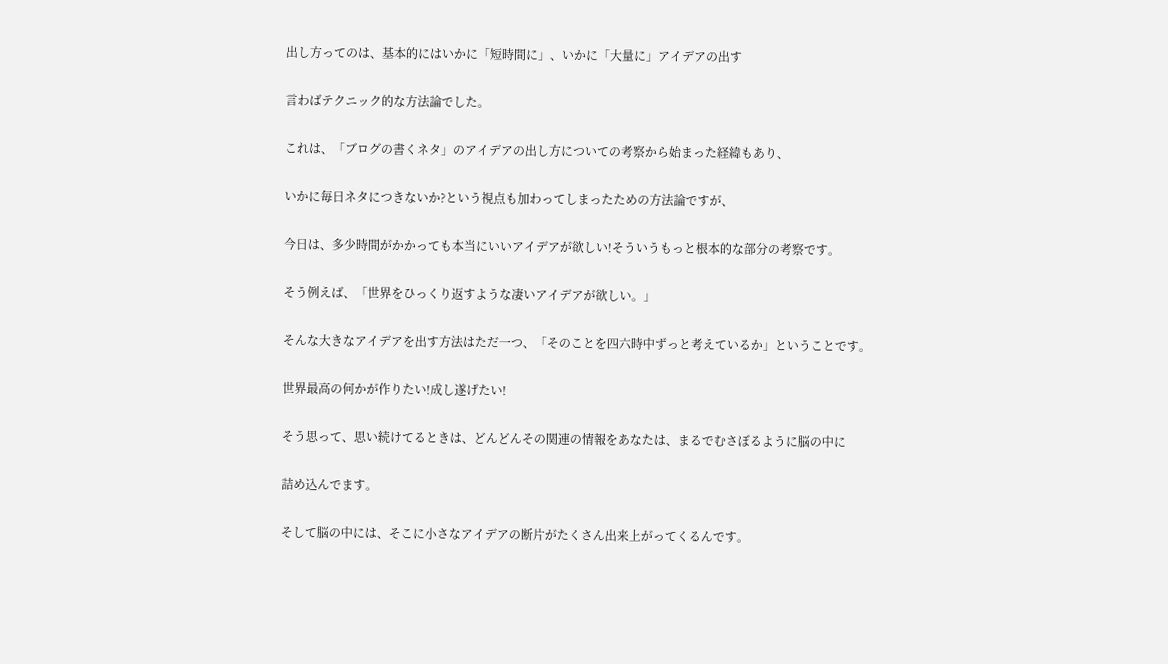出し方ってのは、基本的にはいかに「短時間に」、いかに「大量に」アイデアの出す


言わばテクニック的な方法論でした。


これは、「ブログの書くネタ」のアイデアの出し方についての考察から始まった経緯もあり、


いかに毎日ネタにつきないか?という視点も加わってしまったための方法論ですが、


今日は、多少時間がかかっても本当にいいアイデアが欲しい!そういうもっと根本的な部分の考察です。


そう例えば、「世界をひっくり返すような凄いアイデアが欲しい。」


そんな大きなアイデアを出す方法はただ一つ、「そのことを四六時中ずっと考えているか」ということです。


世界最高の何かが作りたい!成し遂げたい!


そう思って、思い続けてるときは、どんどんその関連の情報をあなたは、まるでむさぼるように脳の中に


詰め込んでます。


そして脳の中には、そこに小さなアイデアの断片がたくさん出来上がってくるんです。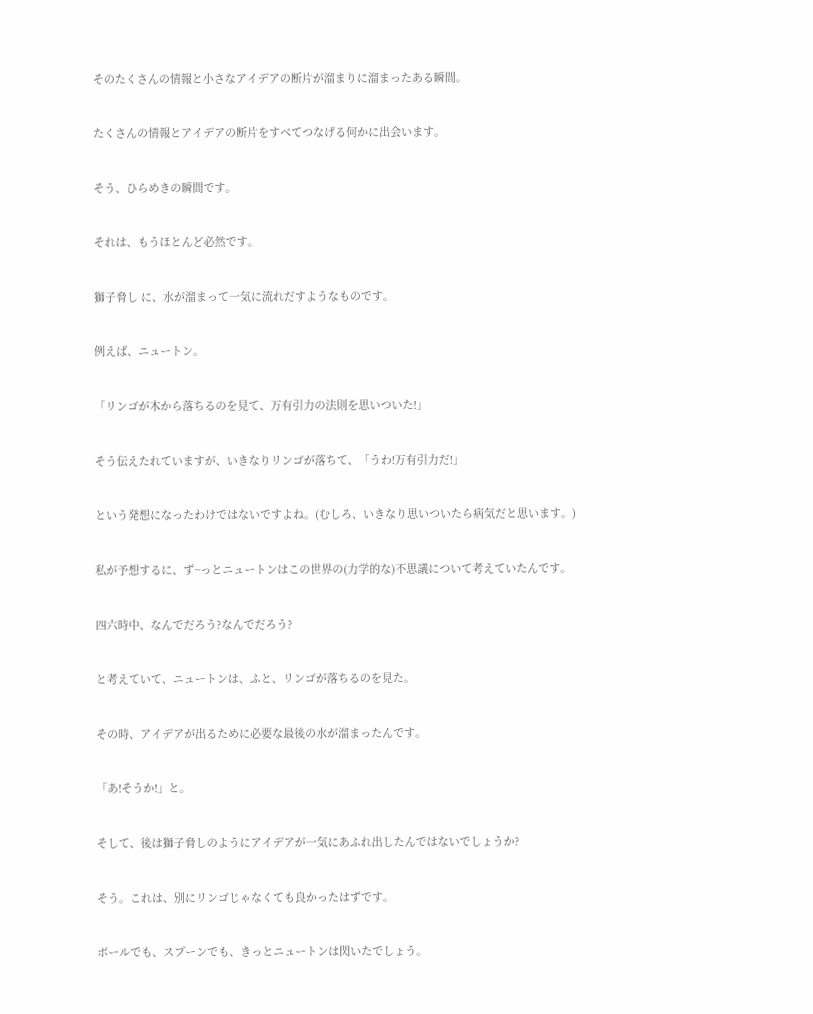そのたくさんの情報と小さなアイデアの断片が溜まりに溜まったある瞬間。


たくさんの情報とアイデアの断片をすべてつなげる何かに出会います。


そう、ひらめきの瞬間です。


それは、もうほとんど必然です。


獅子脅し に、水が溜まって一気に流れだすようなものです。


例えば、ニュートン。


「リンゴが木から落ちるのを見て、万有引力の法則を思いついた!」


そう伝えたれていますが、いきなりリンゴが落ちて、「うわ!万有引力だ!」


という発想になったわけではないですよね。(むしろ、いきなり思いついたら病気だと思います。)


私が予想するに、ず~っとニュートンはこの世界の(力学的な)不思議について考えていたんです。


四六時中、なんでだろう?なんでだろう?


と考えていて、ニュートンは、ふと、リンゴが落ちるのを見た。


その時、アイデアが出るために必要な最後の水が溜まったんです。


「あ!そうか!」と。


そして、後は獅子脅しのようにアイデアが一気にあふれ出したんではないでしょうか?


そう。これは、別にリンゴじゃなくても良かったはずです。


ボールでも、スプーンでも、きっとニュートンは閃いたでしょう。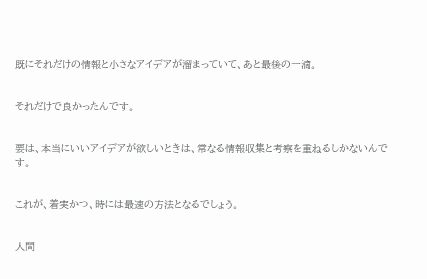既にそれだけの情報と小さなアイデアが溜まっていて、あと最後の一滴。


それだけで良かったんです。


要は、本当にいいアイデアが欲しいときは、常なる情報収集と考察を重ねるしかないんです。


これが、着実かつ、時には最速の方法となるでしょう。


人間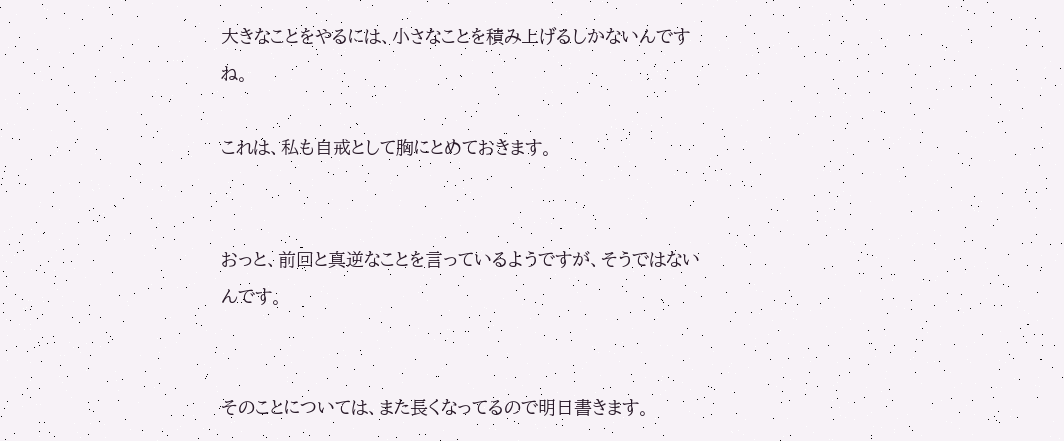大きなことをやるには、小さなことを積み上げるしかないんですね。

これは、私も自戒として胸にとめておきます。


おっと、前回と真逆なことを言っているようですが、そうではないんです。


そのことについては、また長くなってるので明日書きます。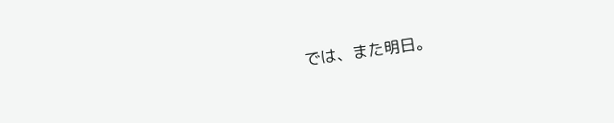では、また明日。